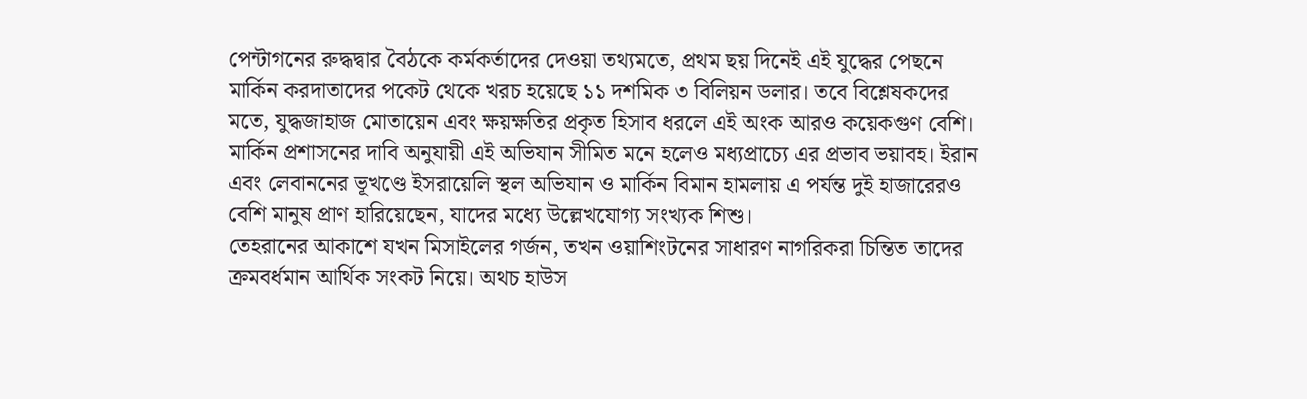পেন্টাগনের রুদ্ধদ্বার বৈঠকে কর্মকর্তাদের দেওয়া তথ্যমতে, প্রথম ছয় দিনেই এই যুদ্ধের পেছনে মার্কিন করদাতাদের পকেট থেকে খরচ হয়েছে ১১ দশমিক ৩ বিলিয়ন ডলার। তবে বিশ্লেষকদের মতে, যুদ্ধজাহাজ মোতায়েন এবং ক্ষয়ক্ষতির প্রকৃত হিসাব ধরলে এই অংক আরও কয়েকগুণ বেশি।
মার্কিন প্রশাসনের দাবি অনুযায়ী এই অভিযান সীমিত মনে হলেও মধ্যপ্রাচ্যে এর প্রভাব ভয়াবহ। ইরান এবং লেবাননের ভূখণ্ডে ইসরায়েলি স্থল অভিযান ও মার্কিন বিমান হামলায় এ পর্যন্ত দুই হাজারেরও বেশি মানুষ প্রাণ হারিয়েছেন, যাদের মধ্যে উল্লেখযোগ্য সংখ্যক শিশু।
তেহরানের আকাশে যখন মিসাইলের গর্জন, তখন ওয়াশিংটনের সাধারণ নাগরিকরা চিন্তিত তাদের ক্রমবর্ধমান আর্থিক সংকট নিয়ে। অথচ হাউস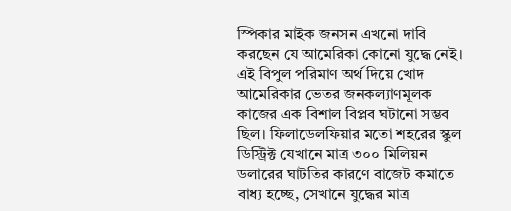স্পিকার মাইক জনসন এখনো দাবি করছেন যে আমেরিকা কোনো যুদ্ধে নেই।
এই বিপুল পরিমাণ অর্থ দিয়ে খোদ আমেরিকার ভেতর জনকল্যাণমূলক কাজের এক বিশাল বিপ্লব ঘটানো সম্ভব ছিল। ফিলাডেলফিয়ার মতো শহরের স্কুল ডিস্ট্রিক্ট যেখানে মাত্র ৩০০ মিলিয়ন ডলারের ঘাটতির কারণে বাজেট কমাতে বাধ্য হচ্ছে, সেখানে যুদ্ধের মাত্র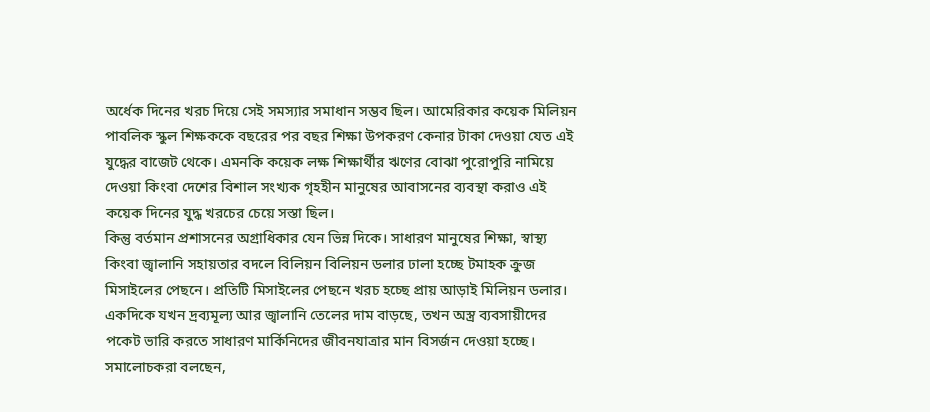অর্ধেক দিনের খরচ দিয়ে সেই সমস্যার সমাধান সম্ভব ছিল। আমেরিকার কয়েক মিলিয়ন পাবলিক স্কুল শিক্ষককে বছরের পর বছর শিক্ষা উপকরণ কেনার টাকা দেওয়া যেত এই যুদ্ধের বাজেট থেকে। এমনকি কয়েক লক্ষ শিক্ষার্থীর ঋণের বোঝা পুরোপুরি নামিয়ে দেওয়া কিংবা দেশের বিশাল সংখ্যক গৃহহীন মানুষের আবাসনের ব্যবস্থা করাও এই কয়েক দিনের যুদ্ধ খরচের চেয়ে সস্তা ছিল।
কিন্তু বর্তমান প্রশাসনের অগ্রাধিকার যেন ভিন্ন দিকে। সাধারণ মানুষের শিক্ষা, স্বাস্থ্য কিংবা জ্বালানি সহায়তার বদলে বিলিয়ন বিলিয়ন ডলার ঢালা হচ্ছে টমাহক ক্রুজ মিসাইলের পেছনে। প্রতিটি মিসাইলের পেছনে খরচ হচ্ছে প্রায় আড়াই মিলিয়ন ডলার। একদিকে যখন দ্রব্যমূল্য আর জ্বালানি তেলের দাম বাড়ছে, তখন অস্ত্র ব্যবসায়ীদের পকেট ভারি করতে সাধারণ মার্কিনিদের জীবনযাত্রার মান বিসর্জন দেওয়া হচ্ছে। সমালোচকরা বলছেন,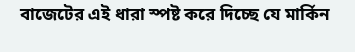বাজেটের এই ধারা স্পষ্ট করে দিচ্ছে যে মার্কিন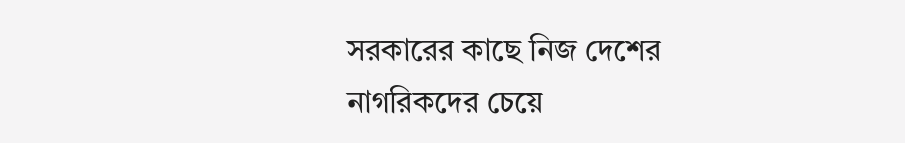সরকারের কাছে নিজ দেশের নাগরিকদের চেয়ে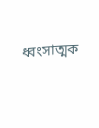ধ্বংসাত্মক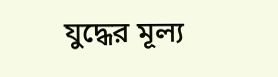যুদ্ধের মূল্য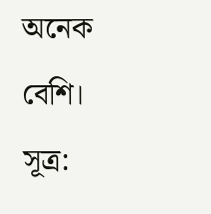অনেক বেশি।
সূত্র: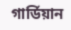গার্ডিয়ান